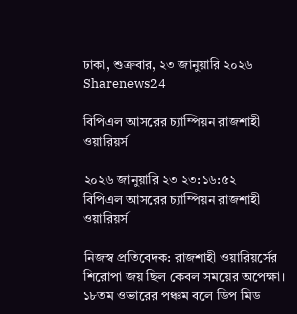ঢাকা, শুক্রবার, ২৩ জানুয়ারি ২০২৬
Sharenews24

বিপিএল আসরের চ্যাম্পিয়ন রাজশাহী ওয়ারিয়র্স

২০২৬ জানুয়ারি ২৩ ২৩:১৬:৫২
বিপিএল আসরের চ্যাম্পিয়ন রাজশাহী ওয়ারিয়র্স

নিজস্ব প্রতিবেদক: রাজশাহী ওয়ারিয়র্সের শিরোপা জয় ছিল কেবল সময়ের অপেক্ষা। ১৮তম ওভারের পঞ্চম বলে ডিপ মিড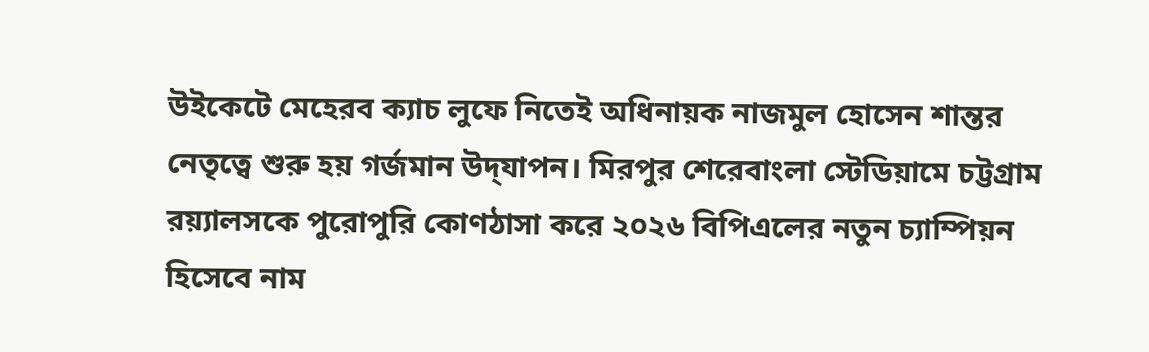উইকেটে মেহেরব ক্যাচ লুফে নিতেই অধিনায়ক নাজমুল হোসেন শান্তর নেতৃত্বে শুরু হয় গর্জমান উদ্‌যাপন। মিরপুর শেরেবাংলা স্টেডিয়ামে চট্টগ্রাম রয়্যালসকে পুরোপুরি কোণঠাসা করে ২০২৬ বিপিএলের নতুন চ্যাম্পিয়ন হিসেবে নাম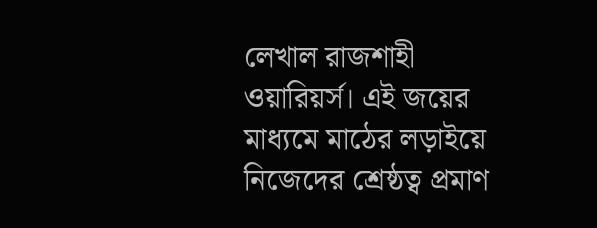লেখাল রাজশাহী ওয়ারিয়র্স। এই জয়ের মাধ্যমে মাঠের লড়াইয়ে নিজেদের শ্রেষ্ঠত্ব প্রমাণ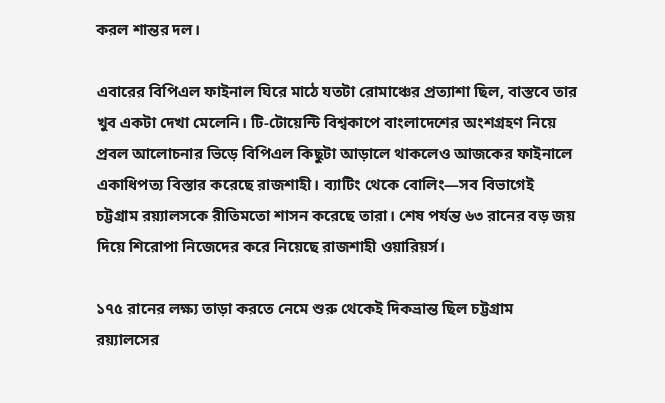করল শান্তর দল।

এবারের বিপিএল ফাইনাল ঘিরে মাঠে যতটা রোমাঞ্চের প্রত্যাশা ছিল, বাস্তবে তার খুব একটা দেখা মেলেনি। টি-টোয়েন্টি বিশ্বকাপে বাংলাদেশের অংশগ্রহণ নিয়ে প্রবল আলোচনার ভিড়ে বিপিএল কিছুটা আড়ালে থাকলেও আজকের ফাইনালে একাধিপত্য বিস্তার করেছে রাজশাহী। ব্যাটিং থেকে বোলিং—সব বিভাগেই চট্টগ্রাম রয়্যালসকে রীতিমতো শাসন করেছে তারা। শেষ পর্যন্ত ৬৩ রানের বড় জয় দিয়ে শিরোপা নিজেদের করে নিয়েছে রাজশাহী ওয়ারিয়র্স।

১৭৫ রানের লক্ষ্য তাড়া করতে নেমে শুরু থেকেই দিকভ্রান্ত ছিল চট্টগ্রাম রয়্যালসের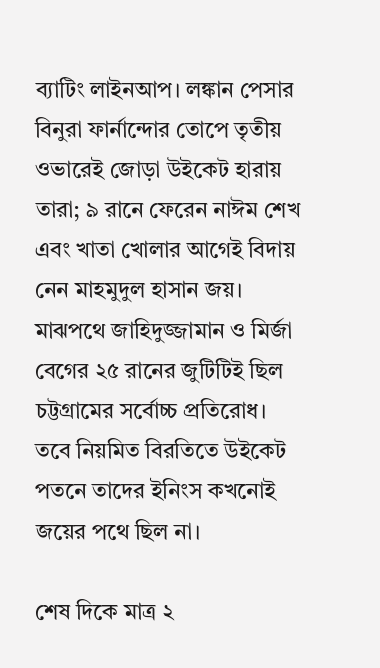ব্যাটিং লাইনআপ। লঙ্কান পেসার বিনুরা ফার্নান্দোর তোপে তৃতীয় ওভারেই জোড়া উইকেট হারায় তারা; ৯ রানে ফেরেন নাঈম শেখ এবং খাতা খোলার আগেই বিদায় নেন মাহমুদুল হাসান জয়। মাঝপথে জাহিদুজ্জামান ও মির্জা বেগের ২৫ রানের জুটিটিই ছিল চট্টগ্রামের সর্বোচ্চ প্রতিরোধ। তবে নিয়মিত বিরতিতে উইকেট পতনে তাদের ইনিংস কখনোই জয়ের পথে ছিল না।

শেষ দিকে মাত্র ২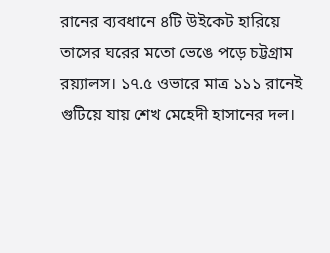রানের ব্যবধানে ৪টি উইকেট হারিয়ে তাসের ঘরের মতো ভেঙে পড়ে চট্টগ্রাম রয়্যালস। ১৭.৫ ওভারে মাত্র ১১১ রানেই গুটিয়ে যায় শেখ মেহেদী হাসানের দল।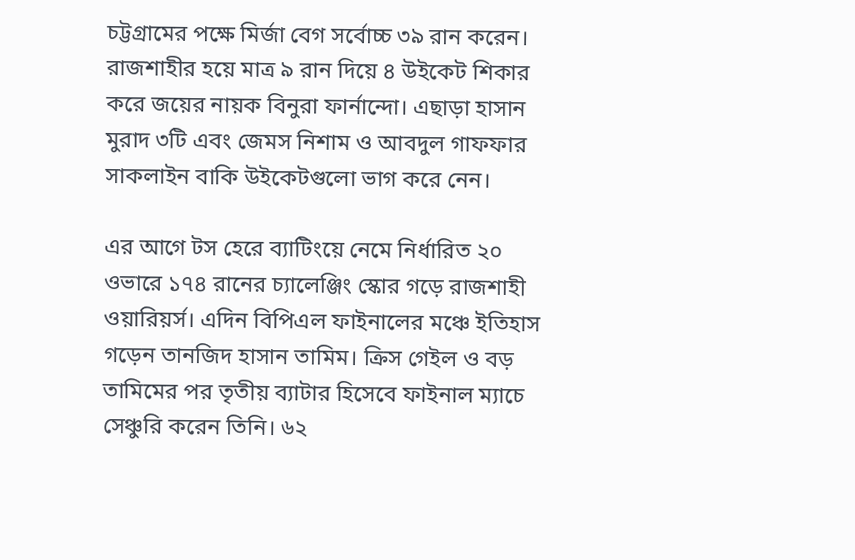চট্টগ্রামের পক্ষে মির্জা বেগ সর্বোচ্চ ৩৯ রান করেন। রাজশাহীর হয়ে মাত্র ৯ রান দিয়ে ৪ উইকেট শিকার করে জয়ের নায়ক বিনুরা ফার্নান্দো। এছাড়া হাসান মুরাদ ৩টি এবং জেমস নিশাম ও আবদুল গাফফার সাকলাইন বাকি উইকেটগুলো ভাগ করে নেন।

এর আগে টস হেরে ব্যাটিংয়ে নেমে নির্ধারিত ২০ ওভারে ১৭৪ রানের চ্যালেঞ্জিং স্কোর গড়ে রাজশাহী ওয়ারিয়র্স। এদিন বিপিএল ফাইনালের মঞ্চে ইতিহাস গড়েন তানজিদ হাসান তামিম। ক্রিস গেইল ও বড় তামিমের পর তৃতীয় ব্যাটার হিসেবে ফাইনাল ম্যাচে সেঞ্চুরি করেন তিনি। ৬২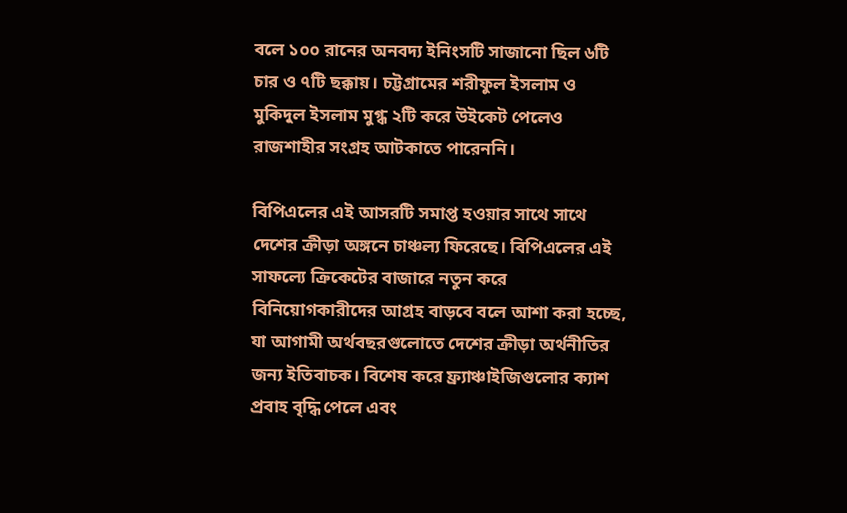বলে ১০০ রানের অনবদ্য ইনিংসটি সাজানো ছিল ৬টি চার ও ৭টি ছক্কায়। চট্টগ্রামের শরীফুল ইসলাম ও মুকিদুল ইসলাম মুগ্ধ ২টি করে উইকেট পেলেও রাজশাহীর সংগ্রহ আটকাতে পারেননি।

বিপিএলের এই আসরটি সমাপ্ত হওয়ার সাথে সাথে দেশের ক্রীড়া অঙ্গনে চাঞ্চল্য ফিরেছে। বিপিএলের এই সাফল্যে ক্রিকেটের বাজারে নতুন করে বিনিয়োগকারীদের আগ্রহ বাড়বে বলে আশা করা হচ্ছে, যা আগামী অর্থবছরগুলোতে দেশের ক্রীড়া অর্থনীতির জন্য ইতিবাচক। বিশেষ করে ফ্র্যাঞ্চাইজিগুলোর ক্যাশ প্রবাহ বৃদ্ধি পেলে এবং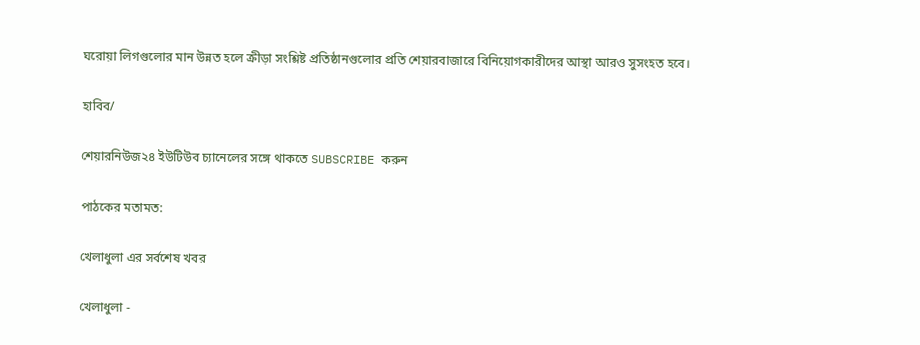ঘরোয়া লিগগুলোর মান উন্নত হলে ক্রীড়া সংশ্লিষ্ট প্রতিষ্ঠানগুলোর প্রতি শেয়ারবাজারে বিনিয়োগকারীদের আস্থা আরও সুসংহত হবে।

হাবিব/

শেয়ারনিউজ২৪ ইউটিউব চ্যানেলের সঙ্গে থাকতে SUBSCRIBE করুন

পাঠকের মতামত:

খেলাধুলা এর সর্বশেষ খবর

খেলাধুলা -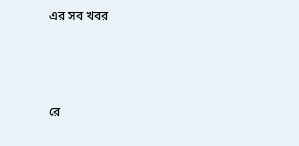এর সব খবর



রে